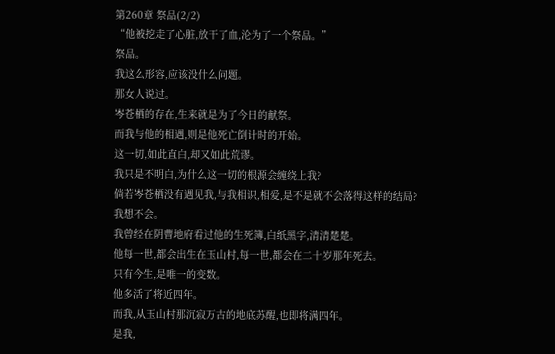第260章 祭品(2/2)
“他被挖走了心脏,放干了血,沦为了一个祭品。”
祭品。
我这么形容,应该没什么问题。
那女人说过。
岑苍栖的存在,生来就是为了今日的献祭。
而我与他的相遇,则是他死亡倒计时的开始。
这一切,如此直白,却又如此荒谬。
我只是不明白,为什么这一切的根源会缠绕上我?
倘若岑苍栖没有遇见我,与我相识,相爱,是不是就不会落得这样的结局?
我想不会。
我曾经在阴曹地府看过他的生死簿,白纸黑字,清清楚楚。
他每一世,都会出生在玉山村,每一世,都会在二十岁那年死去。
只有今生,是唯一的变数。
他多活了将近四年。
而我,从玉山村那沉寂万古的地底苏醒,也即将满四年。
是我,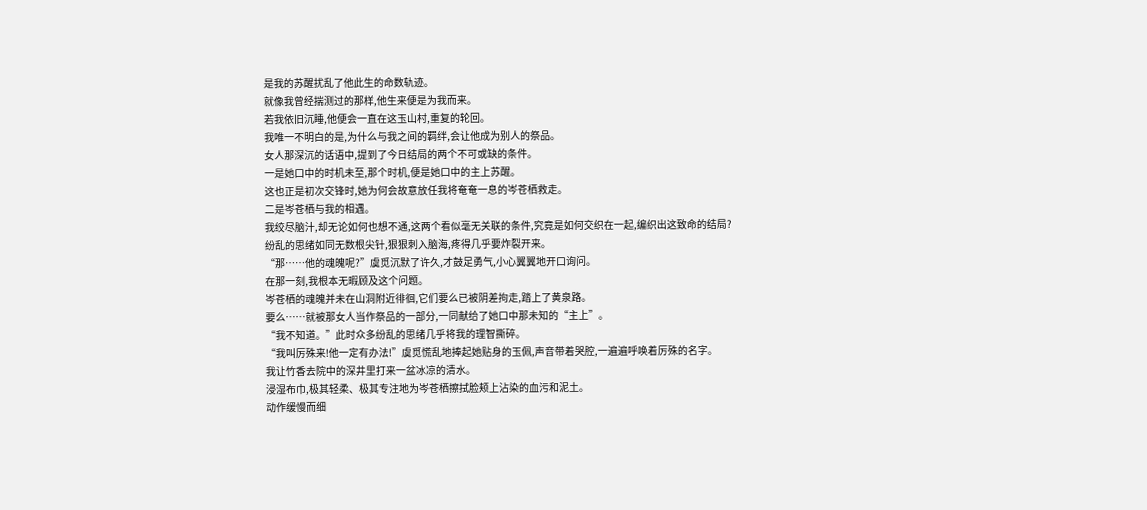是我的苏醒扰乱了他此生的命数轨迹。
就像我曾经揣测过的那样,他生来便是为我而来。
若我依旧沉睡,他便会一直在这玉山村,重复的轮回。
我唯一不明白的是,为什么与我之间的羁绊,会让他成为别人的祭品。
女人那深沉的话语中,提到了今日结局的两个不可或缺的条件。
一是她口中的时机未至,那个时机,便是她口中的主上苏醒。
这也正是初次交锋时,她为何会故意放任我将奄奄一息的岑苍栖救走。
二是岑苍栖与我的相遇。
我绞尽脑汁,却无论如何也想不通,这两个看似毫无关联的条件,究竟是如何交织在一起,编织出这致命的结局?
纷乱的思绪如同无数根尖针,狠狠刺入脑海,疼得几乎要炸裂开来。
“那……他的魂魄呢?”虞觅沉默了许久,才鼓足勇气,小心翼翼地开口询问。
在那一刻,我根本无暇顾及这个问题。
岑苍栖的魂魄并未在山洞附近徘徊,它们要么已被阴差拘走,踏上了黄泉路。
要么……就被那女人当作祭品的一部分,一同献给了她口中那未知的“主上”。
“我不知道。”此时众多纷乱的思绪几乎将我的理智撕碎。
“我叫厉殊来!他一定有办法!”虞觅慌乱地捧起她贴身的玉佩,声音带着哭腔,一遍遍呼唤着厉殊的名字。
我让竹香去院中的深井里打来一盆冰凉的清水。
浸湿布巾,极其轻柔、极其专注地为岑苍栖擦拭脸颊上沾染的血污和泥土。
动作缓慢而细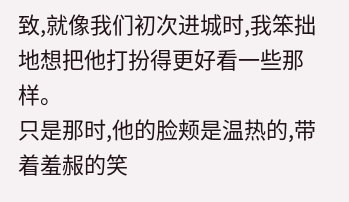致,就像我们初次进城时,我笨拙地想把他打扮得更好看一些那样。
只是那时,他的脸颊是温热的,带着羞赧的笑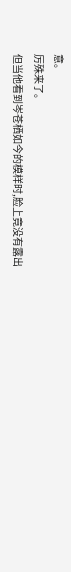意。
厉殊来了。
但当他看到岑苍栖如今的模样时,脸上竟没有露出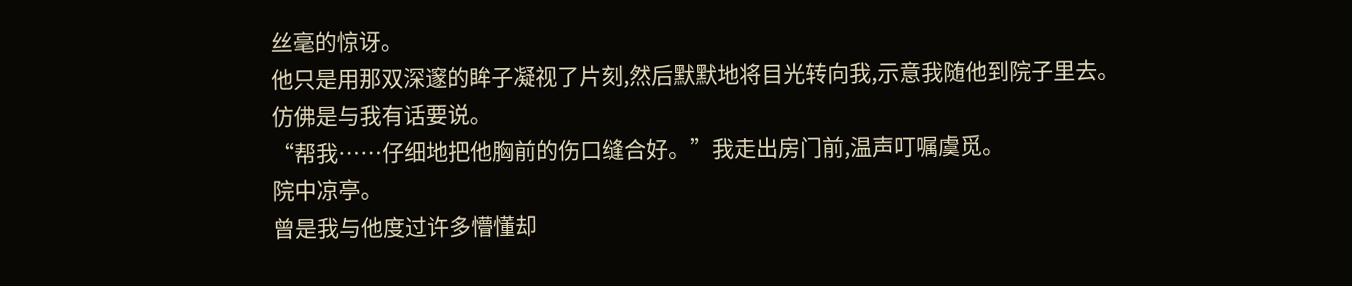丝毫的惊讶。
他只是用那双深邃的眸子凝视了片刻,然后默默地将目光转向我,示意我随他到院子里去。
仿佛是与我有话要说。
“帮我……仔细地把他胸前的伤口缝合好。”我走出房门前,温声叮嘱虞觅。
院中凉亭。
曾是我与他度过许多懵懂却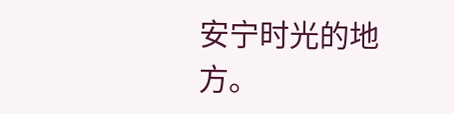安宁时光的地方。